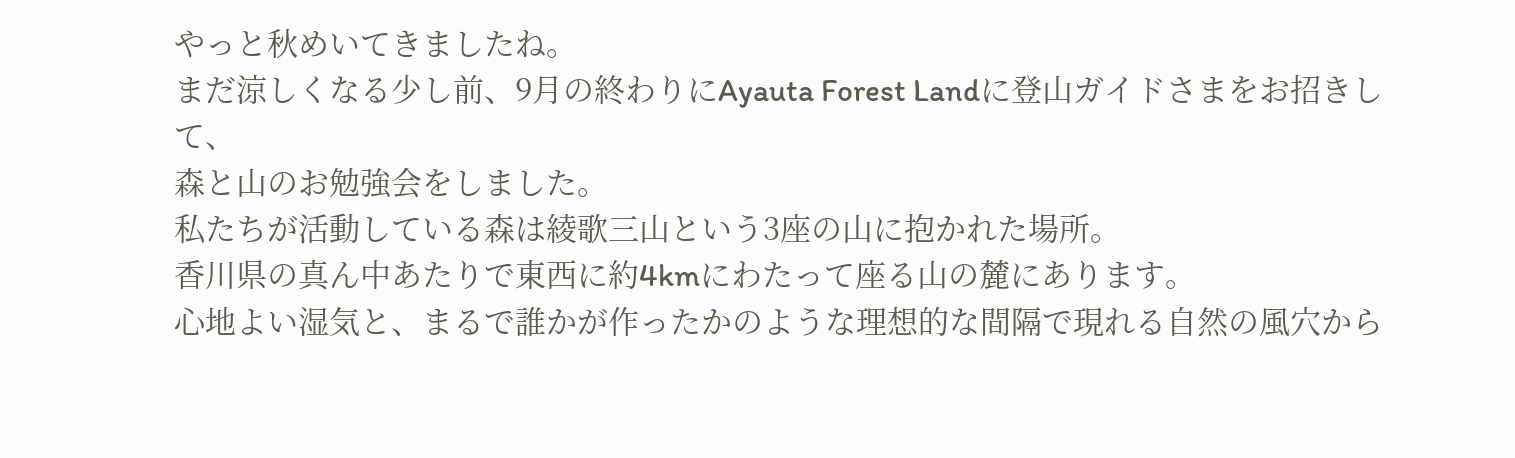やっと秋めいてきましたね。
まだ涼しくなる少し前、9月の終わりにAyauta Forest Landに登山ガイドさまをお招きして、
森と山のお勉強会をしました。
私たちが活動している森は綾歌三山という3座の山に抱かれた場所。
香川県の真ん中あたりで東西に約4kmにわたって座る山の麓にあります。
心地よい湿気と、まるで誰かが作ったかのような理想的な間隔で現れる自然の風穴から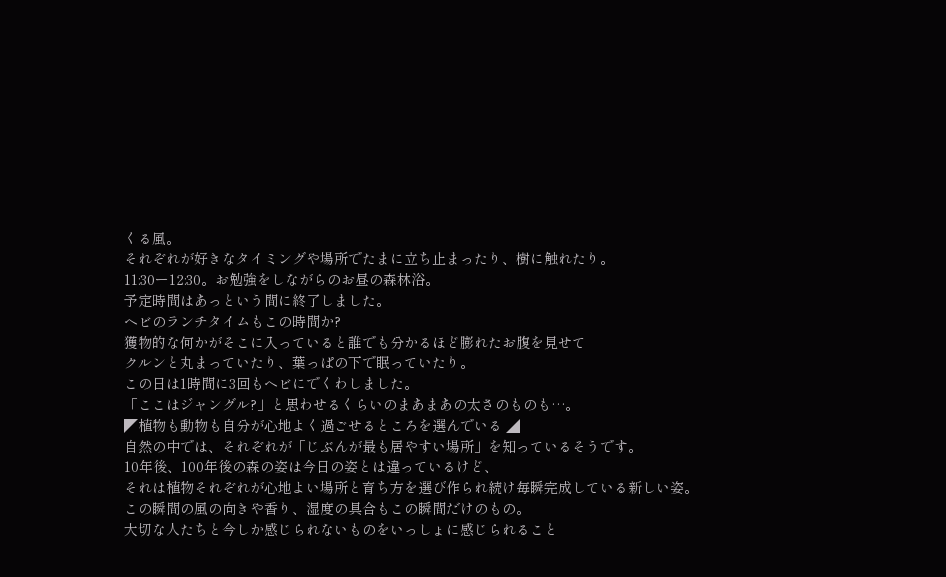くる風。
それぞれが好きなタイミングや場所でたまに立ち止まったり、樹に触れたり。
11:30ー12:30。お勉強をしながらのお昼の森林浴。
予定時間はあっという間に終了しました。
ヘビのランチタイムもこの時間か?
獲物的な何かがそこに入っていると誰でも分かるほど膨れたお腹を見せて
クルンと丸まっていたり、葉っぱの下で眠っていたり。
この日は1時間に3回もヘビにでくわしました。
「ここはジャングル?」と思わせるくらいのまあまあの太さのものも…。
◤植物も動物も自分が心地よく過ごせるところを選んでいる ◢
自然の中では、それぞれが「じぶんが最も居やすい場所」を知っているそうです。
10年後、100年後の森の姿は今日の姿とは違っているけど、
それは植物それぞれが心地よい場所と育ち方を選び作られ続け毎瞬完成している新しい姿。
この瞬間の風の向きや香り、湿度の具合もこの瞬間だけのもの。
大切な人たちと今しか感じられないものをいっしょに感じられること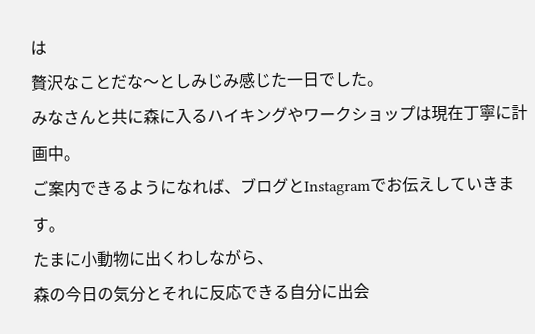は
贅沢なことだな〜としみじみ感じた一日でした。
みなさんと共に森に入るハイキングやワークショップは現在丁寧に計画中。
ご案内できるようになれば、ブログとInstagramでお伝えしていきます。
たまに小動物に出くわしながら、
森の今日の気分とそれに反応できる自分に出会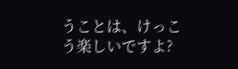うことは、けっこう楽しいですよ?